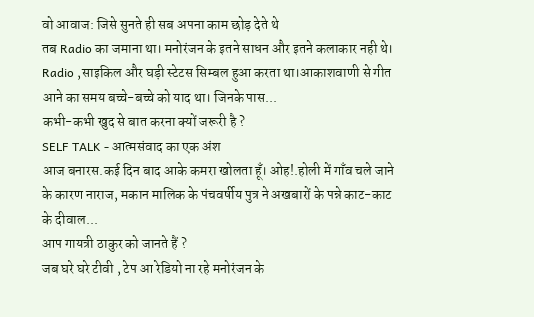वो आवाज: जिसे सुनते ही सब अपना काम छोड़ देते थे
तब Radio का जमाना था। मनोरंजन के इतने साधन और इतने कलाकार नही थे। Radio ,साइकिल और घड़ी स्टेटस सिम्बल हुआ करता था।आकाशवाणी से गीत आने का समय बच्चे-बच्चे को याद था। जिनके पास...
कभी-कभी खुद से बात करना क्यों जरूरी है ?
SELF TALK - आत्मसंवाद का एक अंश
आज बनारस.कई दिन बाद आके कमरा खोलता हूँ। ओह!.होली में गाँव चले जाने के कारण नाराज, मकान मालिक के पंचवर्षीय पुत्र ने अखबारों के पन्ने काट-काट के दीवाल...
आप गायत्री ठाकुर को जानते हैं ?
जब घरे घरे टीवी , टेप आ रेडियो ना रहे मनोरंजन के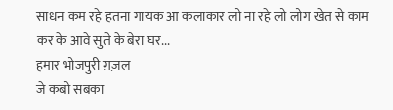साधन कम रहे हतना गायक आ कलाकार लो ना रहे लो लोग खेत से काम कर के आवे सुते के बेरा घर...
हमार भोजपुरी ग़ज़ल
जे कबो सबका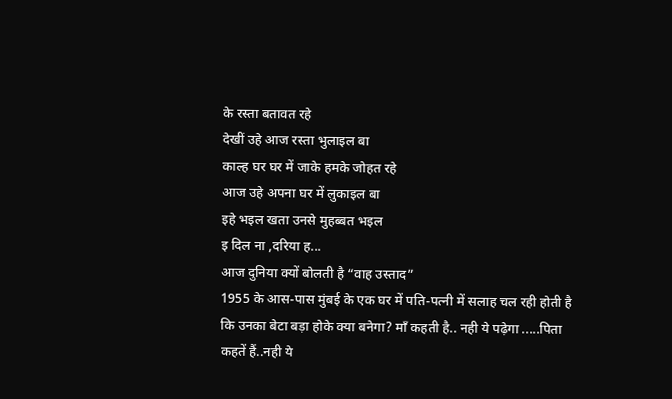के रस्ता बतावत रहे
देखीं उहे आज रस्ता भुलाइल बा
काल्ह घर घर में जाके हमके जोहत रहे
आज उहे अपना घर में लुकाइल बा
इहे भइल खता उनसे मुहब्बत भइल
इ दिल ना ,दरिया ह...
आज दुनिया क्यों बोलती है “वाह उस्ताद”
1955 के आस-पास मुंबई के एक घर में पति-पत्नी में सलाह चल रही होती है कि उनका बेटा बड़ा होके क्या बनेगा? माँ कहती है.. नही ये पढ़ेगा .....पिता कहतें हैं..नही ये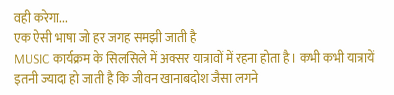वही करेगा...
एक ऐसी भाषा जो हर जगह समझी जाती है
MUSIC कार्यक्रम के सिलसिले में अक्सर यात्रावों में रहना होता है। कभी कभी यात्रायें इतनी ज्यादा हो जाती है कि जीवन खानाबदोश जैसा लगने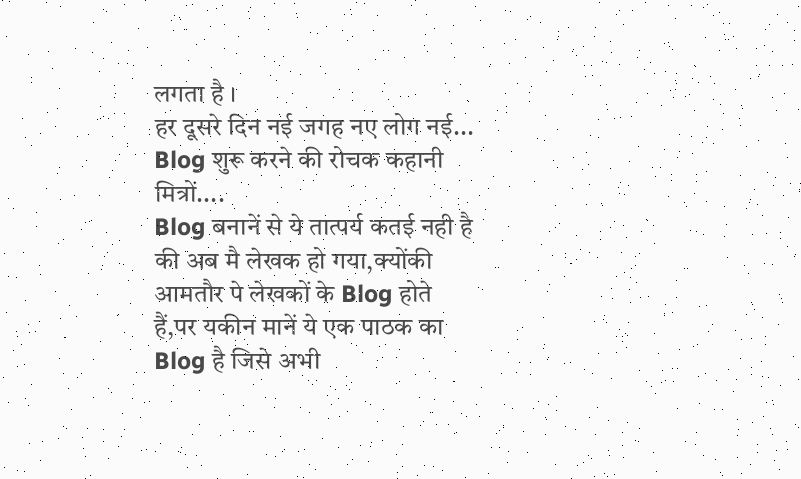लगता है ।
हर दूसरे दिन नई जगह नए लोग नई...
Blog शुरू करने की रोचक कहानी
मित्रों....
Blog बनानें से ये तात्पर्य कतई नही है की अब मै लेखक हो गया,क्योंकी आमतौर पे लेखकों के Blog होते हैं,पर यकीन मानें ये एक पाठक का Blog है जिसे अभी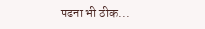पढना भी ठीक...